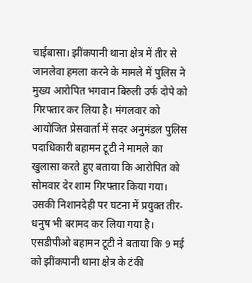चाईबासा। झींकपानी थाना क्षेत्र में तीर से जानलेवा हमला करने के मामले में पुलिस ने मुख्य आरोपित भगवान बिरुली उर्फ दोपे को गिरफ्तार कर लिया है। मंगलवार को आयोजित प्रेसवार्ता में सदर अनुमंडल पुलिस पदाधिकारी बहामन टूटी ने मामले का खुलासा करते हुए बताया कि आरोपित को सोमवार देर शाम गिरफ्तार किया गया। उसकी निशानदेही पर घटना में प्रयुक्त तीर-धनुष भी बरामद कर लिया गया है।
एसडीपीओ बहामन टूटी ने बताया कि 9 मई को झींकपानी थाना क्षेत्र के टंकी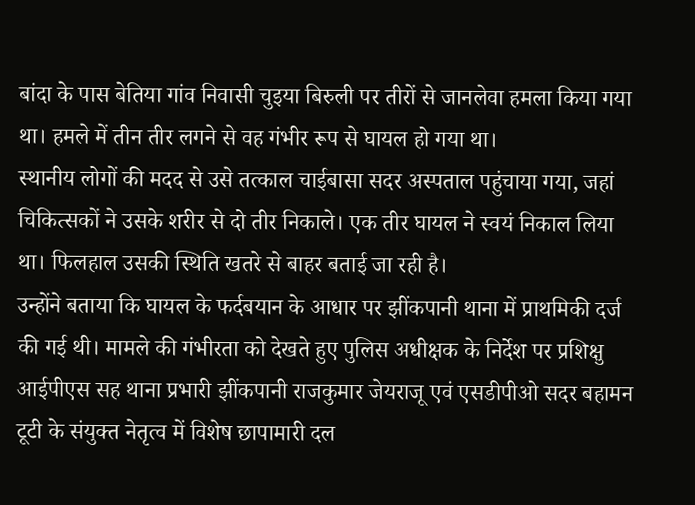बांदा के पास बेतिया गांव निवासी चुइया बिरुली पर तीरों से जानलेवा हमला किया गया था। हमले में तीन तीर लगने से वह गंभीर रूप से घायल हो गया था।
स्थानीय लोगों की मदद से उसे तत्काल चाईबासा सदर अस्पताल पहुंचाया गया, जहां चिकित्सकों ने उसके शरीर से दो तीर निकाले। एक तीर घायल ने स्वयं निकाल लिया था। फिलहाल उसकी स्थिति खतरे से बाहर बताई जा रही है।
उन्होंने बताया कि घायल के फर्दबयान के आधार पर झींकपानी थाना में प्राथमिकी दर्ज की गई थी। मामले की गंभीरता को देखते हुए पुलिस अधीक्षक के निर्देश पर प्रशिक्षु आईपीएस सह थाना प्रभारी झींकपानी राजकुमार जेयराजू एवं एसडीपीओ सदर बहामन टूटी के संयुक्त नेतृत्व में विशेष छापामारी दल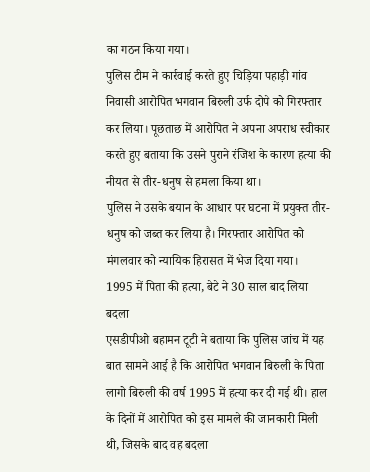का गठन किया गया।
पुलिस टीम ने कार्रवाई करते हुए चिड़िया पहाड़ी गांव निवासी आरोपित भगवान बिरुली उर्फ दोपे को गिरफ्तार कर लिया। पूछताछ में आरोपित ने अपना अपराध स्वीकार करते हुए बताया कि उसने पुराने रंजिश के कारण हत्या की नीयत से तीर-धनुष से हमला किया था।
पुलिस ने उसके बयान के आधार पर घटना में प्रयुक्त तीर-धनुष को जब्त कर लिया है। गिरफ्तार आरोपित को मंगलवार को न्यायिक हिरासत में भेज दिया गया।
1995 में पिता की हत्या, बेटे ने 30 साल बाद लिया बदला
एसडीपीओ बहामन टूटी ने बताया कि पुलिस जांच में यह बात सामने आई है कि आरोपित भगवान बिरुली के पिता लागो बिरुली की वर्ष 1995 में हत्या कर दी गई थी। हाल के दिनों में आरोपित को इस मामले की जानकारी मिली थी, जिसके बाद वह बदला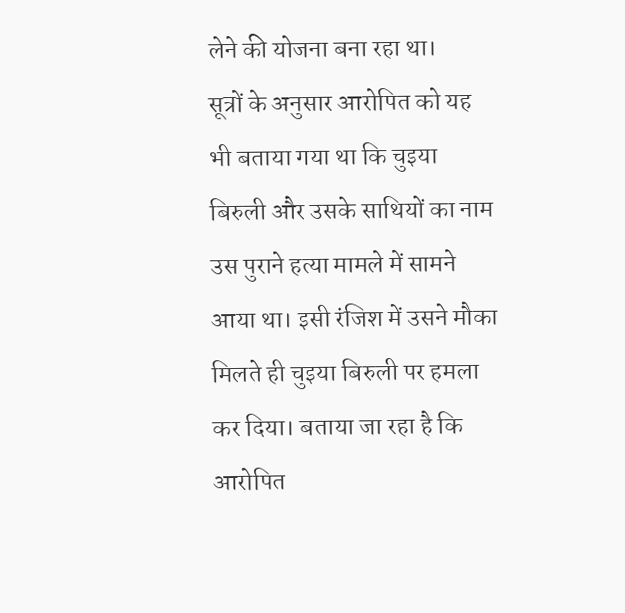लेने की योजना बना रहा था।
सूत्रों के अनुसार आरोपित को यह भी बताया गया था कि चुइया बिरुली और उसके साथियों का नाम उस पुराने हत्या मामले में सामने आया था। इसी रंजिश में उसने मौका मिलते ही चुइया बिरुली पर हमला कर दिया। बताया जा रहा है कि आरोपित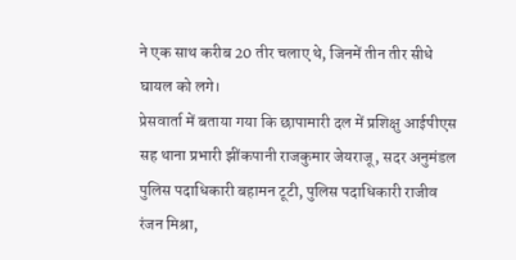ने एक साथ करीब 20 तीर चलाए थे, जिनमें तीन तीर सीधे घायल को लगे।
प्रेसवार्ता में बताया गया कि छापामारी दल में प्रशिक्षु आईपीएस सह थाना प्रभारी झींकपानी राजकुमार जेयराजू, सदर अनुमंडल पुलिस पदाधिकारी बहामन टूटी, पुलिस पदाधिकारी राजीव रंजन मिश्रा,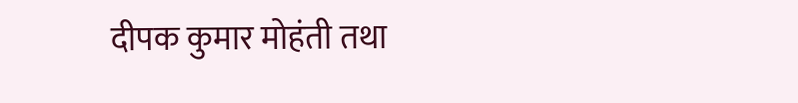दीपक कुमार मोहंती तथा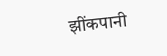झींकपानी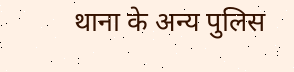थाना के अन्य पुलिस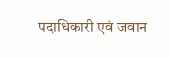पदाधिकारी एवं जवान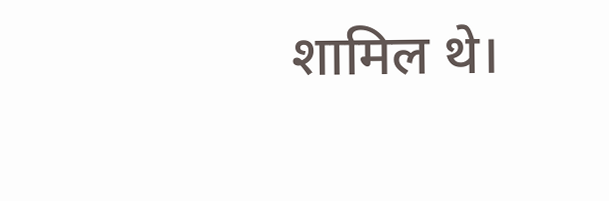शामिल थे।